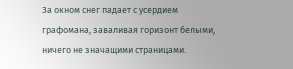За окном снег падает с усердием графомана, заваливая горизонт белыми, ничего не значащими страницами.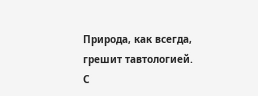Природа, как всегда, грешит тавтологией.
С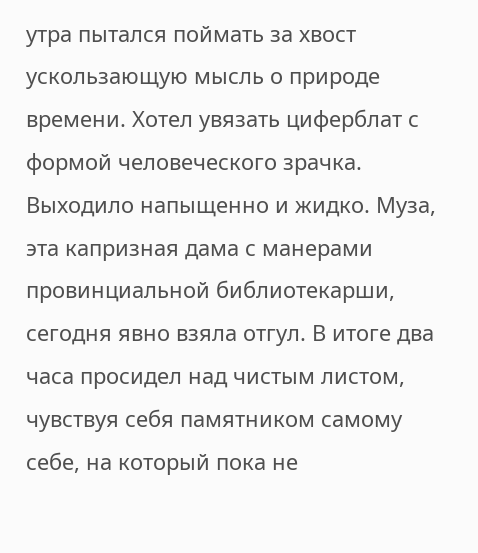утра пытался поймать за хвост ускользающую мысль о природе времени. Хотел увязать циферблат с формой человеческого зрачка. Выходило напыщенно и жидко. Муза, эта капризная дама с манерами провинциальной библиотекарши, сегодня явно взяла отгул. В итоге два часа просидел над чистым листом, чувствуя себя памятником самому себе, на который пока не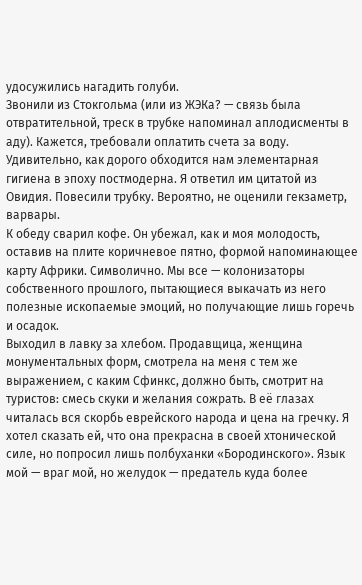удосужились нагадить голуби.
Звонили из Стокгольма (или из ЖЭКа? — связь была отвратительной, треск в трубке напоминал аплодисменты в аду). Кажется, требовали оплатить счета за воду. Удивительно, как дорого обходится нам элементарная гигиена в эпоху постмодерна. Я ответил им цитатой из Овидия. Повесили трубку. Вероятно, не оценили гекзаметр, варвары.
К обеду сварил кофе. Он убежал, как и моя молодость, оставив на плите коричневое пятно, формой напоминающее карту Африки. Символично. Мы все — колонизаторы собственного прошлого, пытающиеся выкачать из него полезные ископаемые эмоций, но получающие лишь горечь и осадок.
Выходил в лавку за хлебом. Продавщица, женщина монументальных форм, смотрела на меня с тем же выражением, с каким Сфинкс, должно быть, смотрит на туристов: смесь скуки и желания сожрать. В её глазах читалась вся скорбь еврейского народа и цена на гречку. Я хотел сказать ей, что она прекрасна в своей хтонической силе, но попросил лишь полбуханки «Бородинского». Язык мой — враг мой, но желудок — предатель куда более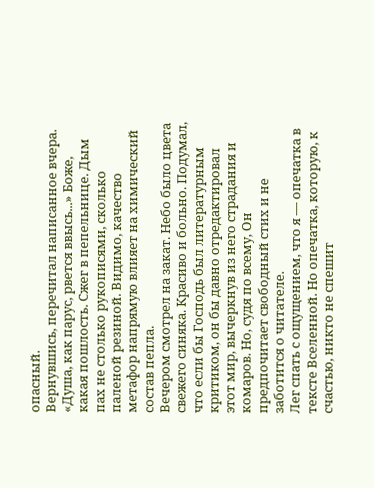опасный.
Вернувшись, перечитал написанное вчера. «Душа, как парус, рвется ввысь...» Боже, какая пошлость. Сжег в пепельнице. Дым пах не столько рукописями, сколько паленой резиной. Видимо, качество метафор напрямую влияет на химический состав пепла.
Вечером смотрел на закат. Небо было цвета свежего синяка. Красиво и больно. Подумал, что если бы Господь был литературным критиком, он бы давно отредактировал этот мир, вычеркнув из него страдания и комаров. Но, судя по всему, Он предпочитает свободный стих и не заботится о читателе.
Лег спать с ощущением, что я — опечатка в тексте Вселенной. Но опечатка, которую, к счастью, никто не спешит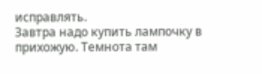исправлять.
Завтра надо купить лампочку в прихожую. Темнота там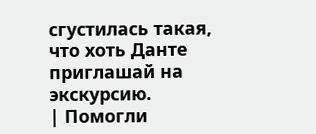сгустилась такая, что хоть Данте приглашай на экскурсию.
| Помогли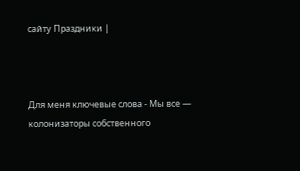сайту Праздники |



Для меня ключевые слова - Мы все — колонизаторы собственного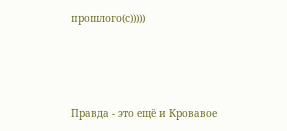прошлого(с)))))




Правда - это ещё и Кровавое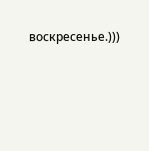воскресенье.)))